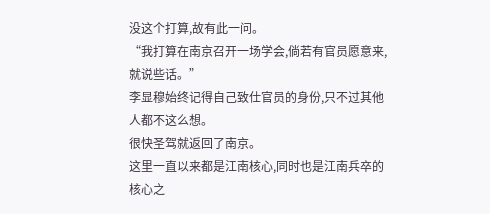没这个打算,故有此一问。
“我打算在南京召开一场学会,倘若有官员愿意来,就说些话。”
李显穆始终记得自己致仕官员的身份,只不过其他人都不这么想。
很快圣驾就返回了南京。
这里一直以来都是江南核心,同时也是江南兵卒的核心之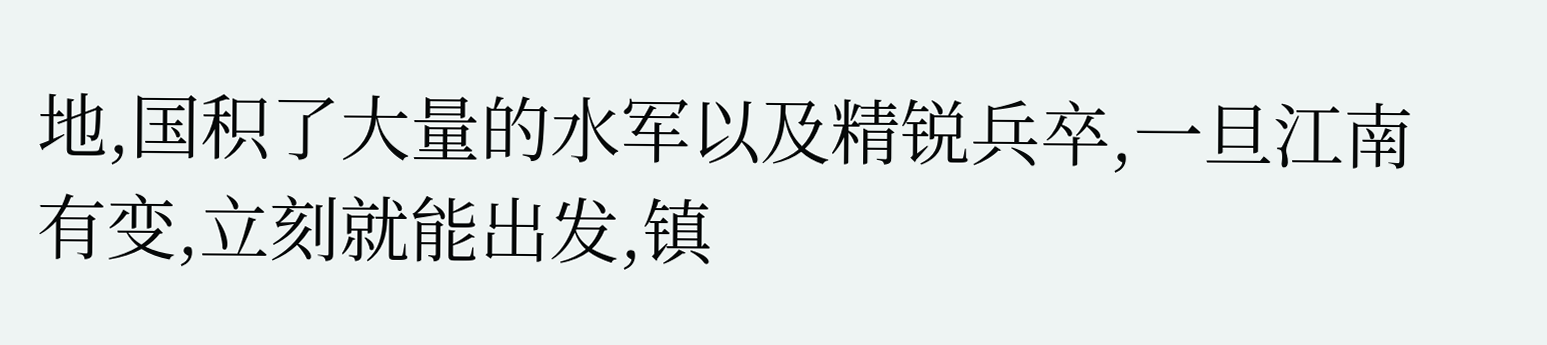地,国积了大量的水军以及精锐兵卒,一旦江南有变,立刻就能出发,镇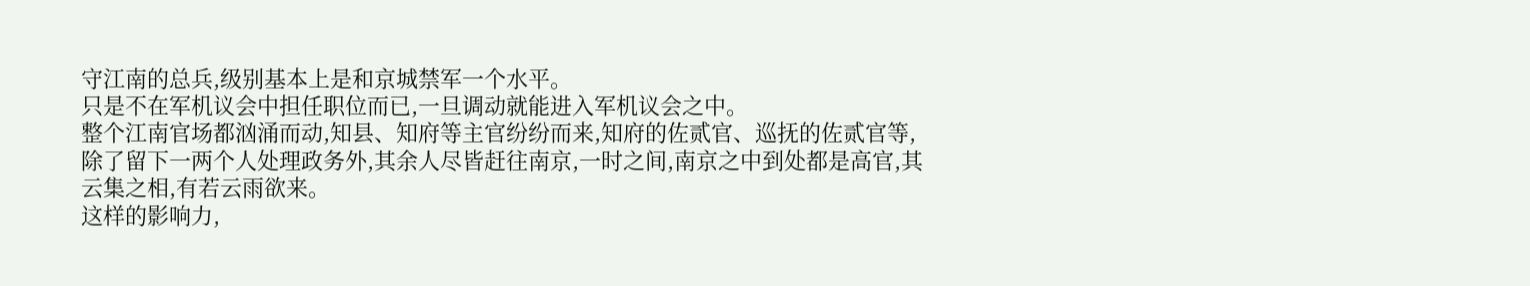守江南的总兵,级别基本上是和京城禁军一个水平。
只是不在军机议会中担任职位而已,一旦调动就能进入军机议会之中。
整个江南官场都汹涌而动,知县、知府等主官纷纷而来,知府的佐贰官、巡抚的佐贰官等,除了留下一两个人处理政务外,其余人尽皆赶往南京,一时之间,南京之中到处都是高官,其云集之相,有若云雨欲来。
这样的影响力,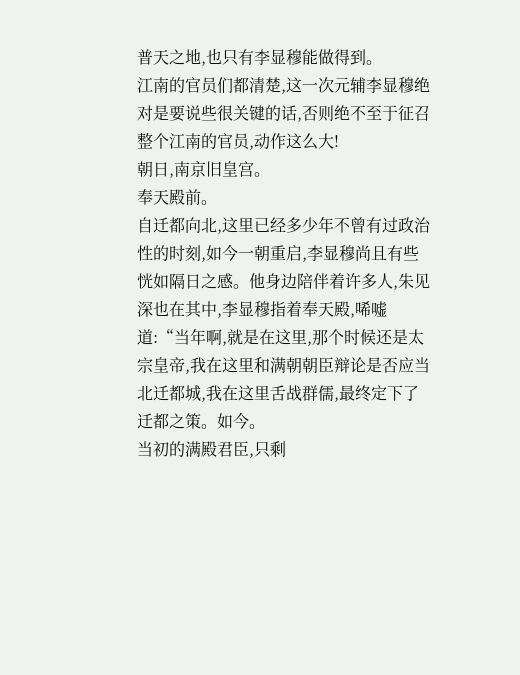普天之地,也只有李显穆能做得到。
江南的官员们都清楚,这一次元辅李显穆绝对是要说些很关键的话,否则绝不至于征召整个江南的官员,动作这么大!
朝日,南京旧皇宫。
奉天殿前。
自迁都向北,这里已经多少年不曾有过政治性的时刻,如今一朝重启,李显穆尚且有些恍如隔日之感。他身边陪伴着许多人,朱见深也在其中,李显穆指着奉天殿,唏嘘道:“当年啊,就是在这里,那个时候还是太宗皇帝,我在这里和满朝朝臣辩论是否应当北迁都城,我在这里舌战群儒,最终定下了迁都之策。如今。
当初的满殿君臣,只剩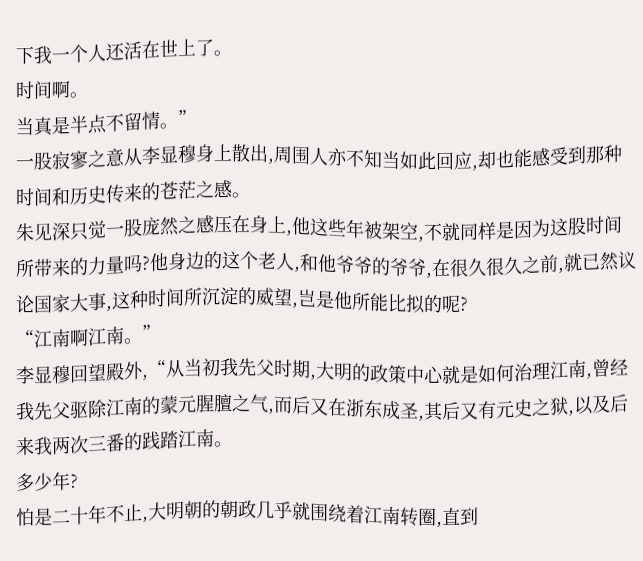下我一个人还活在世上了。
时间啊。
当真是半点不留情。”
一股寂寥之意从李显穆身上散出,周围人亦不知当如此回应,却也能感受到那种时间和历史传来的苍茫之感。
朱见深只觉一股庞然之感压在身上,他这些年被架空,不就同样是因为这股时间所带来的力量吗?他身边的这个老人,和他爷爷的爷爷,在很久很久之前,就已然议论国家大事,这种时间所沉淀的威望,岂是他所能比拟的呢?
“江南啊江南。”
李显穆回望殿外,“从当初我先父时期,大明的政策中心就是如何治理江南,曾经我先父驱除江南的蒙元腥膻之气,而后又在浙东成圣,其后又有元史之狱,以及后来我两次三番的践踏江南。
多少年?
怕是二十年不止,大明朝的朝政几乎就围绕着江南转圈,直到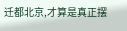迁都北京,才算是真正摆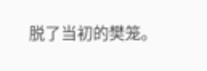脱了当初的樊笼。